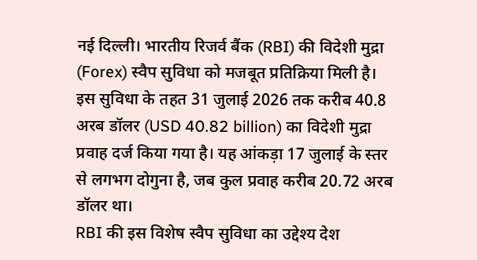नई दिल्ली। भारतीय रिजर्व बैंक (RBI) की विदेशी मुद्रा (Forex) स्वैप सुविधा को मजबूत प्रतिक्रिया मिली है। इस सुविधा के तहत 31 जुलाई 2026 तक करीब 40.8 अरब डॉलर (USD 40.82 billion) का विदेशी मुद्रा प्रवाह दर्ज किया गया है। यह आंकड़ा 17 जुलाई के स्तर से लगभग दोगुना है, जब कुल प्रवाह करीब 20.72 अरब डॉलर था।
RBI की इस विशेष स्वैप सुविधा का उद्देश्य देश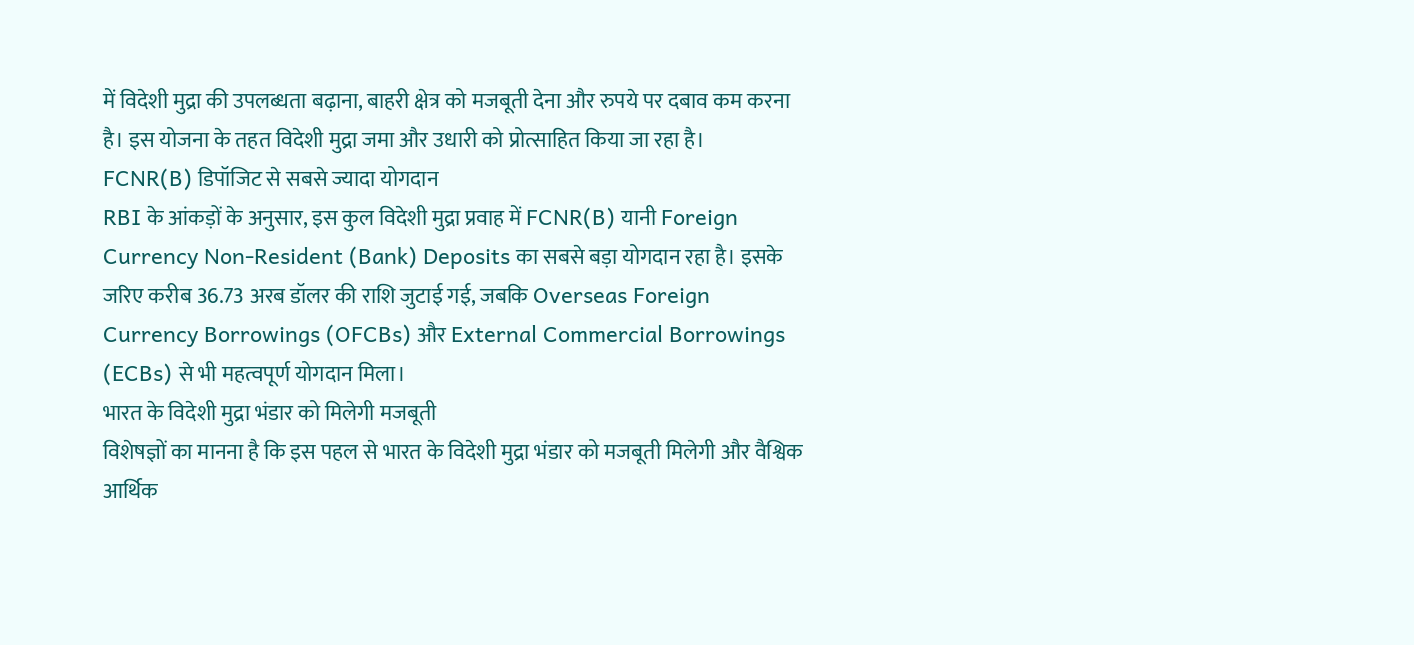में विदेशी मुद्रा की उपलब्धता बढ़ाना, बाहरी क्षेत्र को मजबूती देना और रुपये पर दबाव कम करना है। इस योजना के तहत विदेशी मुद्रा जमा और उधारी को प्रोत्साहित किया जा रहा है।
FCNR(B) डिपॉजिट से सबसे ज्यादा योगदान
RBI के आंकड़ों के अनुसार, इस कुल विदेशी मुद्रा प्रवाह में FCNR(B) यानी Foreign Currency Non-Resident (Bank) Deposits का सबसे बड़ा योगदान रहा है। इसके जरिए करीब 36.73 अरब डॉलर की राशि जुटाई गई, जबकि Overseas Foreign Currency Borrowings (OFCBs) और External Commercial Borrowings (ECBs) से भी महत्वपूर्ण योगदान मिला।
भारत के विदेशी मुद्रा भंडार को मिलेगी मजबूती
विशेषज्ञों का मानना है कि इस पहल से भारत के विदेशी मुद्रा भंडार को मजबूती मिलेगी और वैश्विक आर्थिक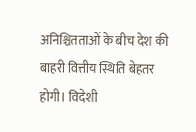अनिश्चितताओं के बीच देश की बाहरी वित्तीय स्थिति बेहतर होगी। विदेशी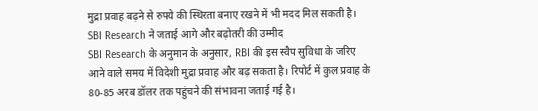मुद्रा प्रवाह बढ़ने से रुपये की स्थिरता बनाए रखने में भी मदद मिल सकती है।
SBI Research ने जताई आगे और बढ़ोतरी की उम्मीद
SBI Research के अनुमान के अनुसार, RBI की इस स्वैप सुविधा के जरिए आने वाले समय में विदेशी मुद्रा प्रवाह और बढ़ सकता है। रिपोर्ट में कुल प्रवाह के 80-85 अरब डॉलर तक पहुंचने की संभावना जताई गई है।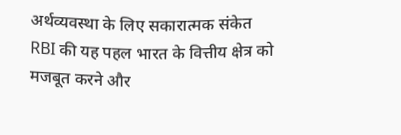अर्थव्यवस्था के लिए सकारात्मक संकेत
RBI की यह पहल भारत के वित्तीय क्षेत्र को मजबूत करने और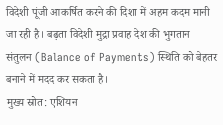विदेशी पूंजी आकर्षित करने की दिशा में अहम कदम मानी जा रही है। बढ़ता विदेशी मुद्रा प्रवाह देश की भुगतान संतुलन (Balance of Payments) स्थिति को बेहतर बनाने में मदद कर सकता है।
मुख्य स्रोत: एशियन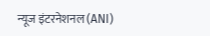न्यूज इंटरनेशनल (ANI)